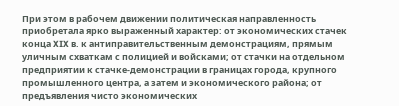При этом в рабочем движении политическая направленность приобретала ярко выраженный характер: от экономических стачек конца XIX в. к антиправительственным демонстрациям, прямым уличным схваткам с полицией и войсками; от стачки на отдельном предприятии к стачке-демонстрации в границах города, крупного промышленного центра, а затем и экономического района; от предъявления чисто экономических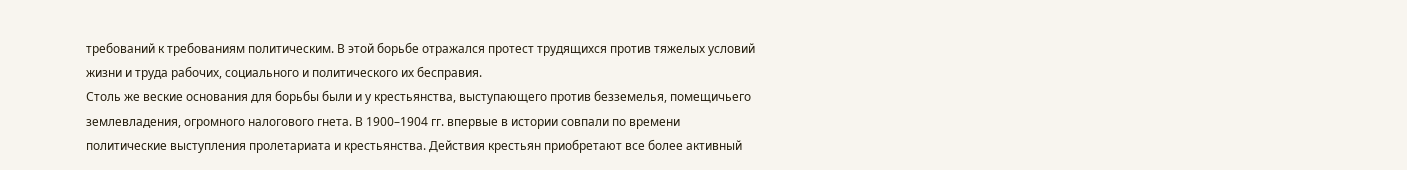требований к требованиям политическим. В этой борьбе отражался протест трудящихся против тяжелых условий жизни и труда рабочих, социального и политического их бесправия.
Столь же веские основания для борьбы были и у крестьянства, выступающего против безземелья, помещичьего землевладения, огромного налогового гнета. В 1900–1904 гг. впервые в истории совпали по времени политические выступления пролетариата и крестьянства. Действия крестьян приобретают все более активный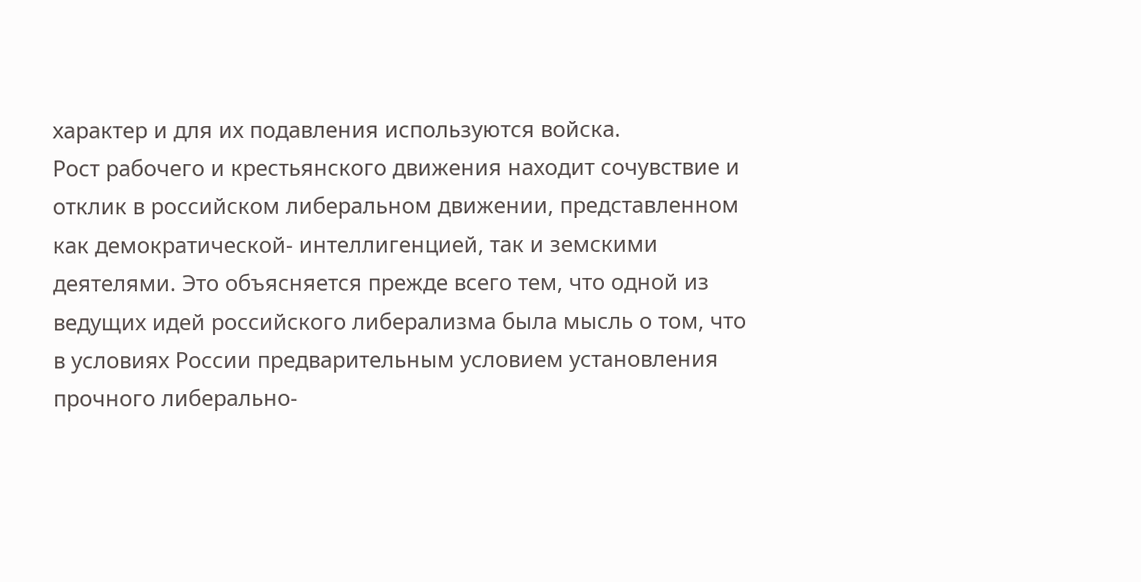характер и для их подавления используются войска.
Рост рабочего и крестьянского движения находит сочувствие и отклик в российском либеральном движении, представленном как демократической- интеллигенцией, так и земскими деятелями. Это объясняется прежде всего тем, что одной из ведущих идей российского либерализма была мысль о том, что в условиях России предварительным условием установления прочного либерально-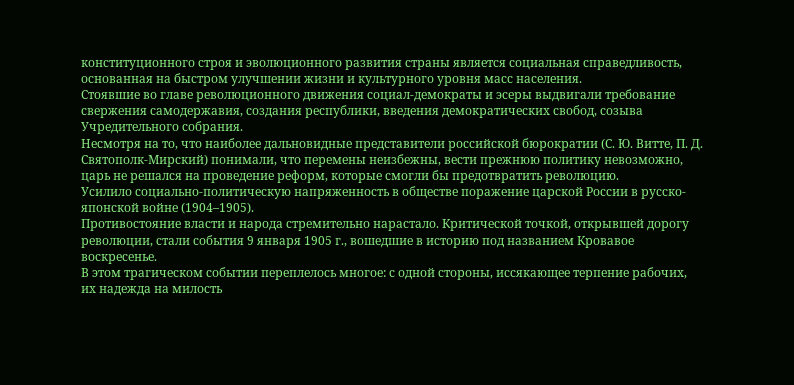конституционного строя и эволюционного развития страны является социальная справедливость, основанная на быстром улучшении жизни и культурного уровня масс населения.
Стоявшие во главе революционного движения социал-демократы и эсеры выдвигали требование свержения самодержавия, создания республики, введения демократических свобод, созыва Учредительного собрания.
Несмотря на то, что наиболее дальновидные представители российской бюрократии (С. Ю. Витте, П. Д. Святополк-Мирский) понимали, что перемены неизбежны, вести прежнюю политику невозможно, царь не решался на проведение реформ, которые смогли бы предотвратить революцию.
Усилило социально-политическую напряженность в обществе поражение царской России в русско-японской войне (1904–1905).
Противостояние власти и народа стремительно нарастало. Критической точкой, открывшей дорогу революции, стали события 9 января 1905 г., вошедшие в историю под названием Кровавое воскресенье.
В этом трагическом событии переплелось многое: с одной стороны, иссякающее терпение рабочих, их надежда на милость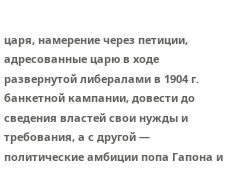царя, намерение через петиции, адресованные царю в ходе развернутой либералами в 1904 г. банкетной кампании, довести до сведения властей свои нужды и требования, а с другой — политические амбиции попа Гапона и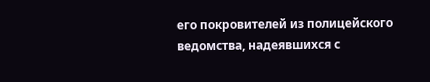его покровителей из полицейского ведомства, надеявшихся с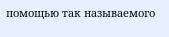помощью так называемого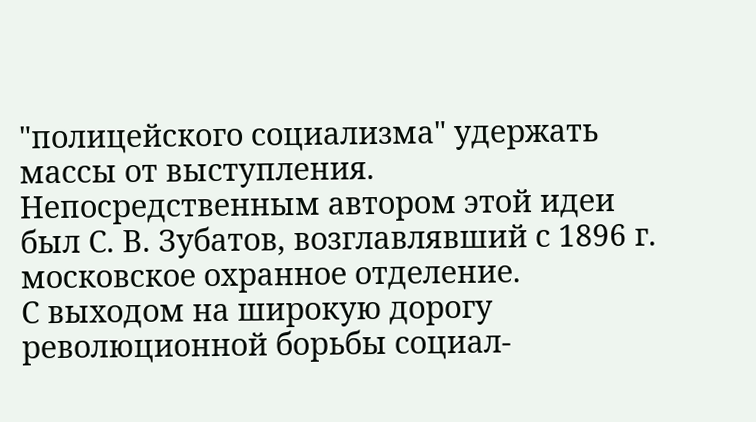"полицейского социализма" удержать массы от выступления.
Непосредственным автором этой идеи был С. В. Зубатов, возглавлявший с 1896 г. московское охранное отделение.
С выходом на широкую дорогу революционной борьбы социал-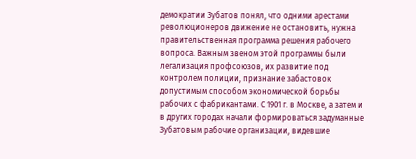демократии Зубатов понял, что одними арестами революционеров движение не остановить, нужна правительственная программа решения рабочего вопроса. Важным звеном этой программы были легализация профсоюзов, их развитие под контролем полиции, признание забастовок допустимым способом экономической борьбы рабочих с фабрикантами. С 1901 г. в Москве, а затем и в других городах начали формироваться задуманные Зубатовым рабочие организации, видевшие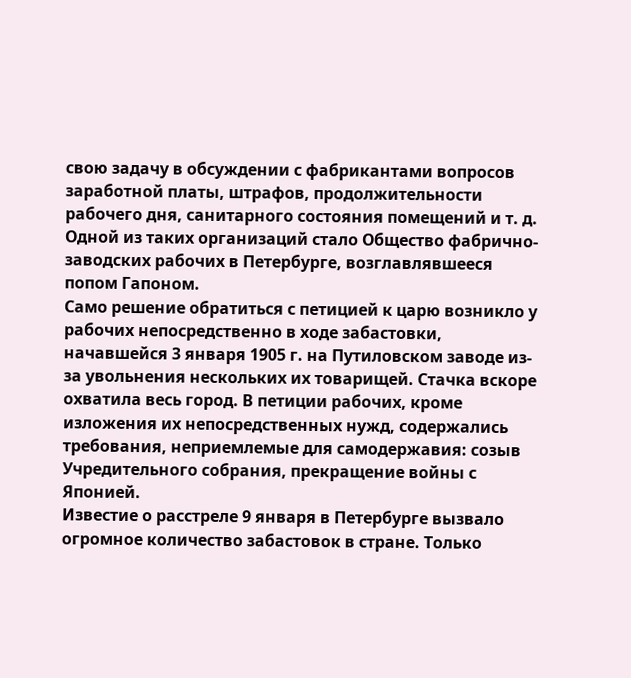свою задачу в обсуждении с фабрикантами вопросов заработной платы, штрафов, продолжительности рабочего дня, санитарного состояния помещений и т. д. Одной из таких организаций стало Общество фабрично-заводских рабочих в Петербурге, возглавлявшееся попом Гапоном.
Само решение обратиться с петицией к царю возникло у рабочих непосредственно в ходе забастовки, начавшейся 3 января 1905 г. на Путиловском заводе из-за увольнения нескольких их товарищей. Стачка вскоре охватила весь город. В петиции рабочих, кроме изложения их непосредственных нужд, содержались требования, неприемлемые для самодержавия: созыв Учредительного собрания, прекращение войны с Японией.
Известие о расстреле 9 января в Петербурге вызвало огромное количество забастовок в стране. Только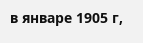в январе 1905 г,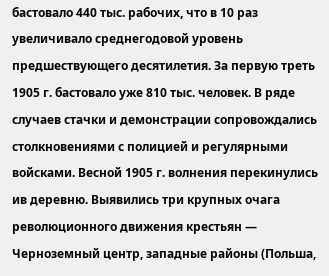бастовало 440 тыс. рабочих, что в 10 раз увеличивало среднегодовой уровень предшествующего десятилетия. За первую треть 1905 г. бастовало уже 810 тыс. человек. В ряде случаев стачки и демонстрации сопровождались столкновениями с полицией и регулярными войсками. Весной 1905 г. волнения перекинулись ив деревню. Выявились три крупных очага революционного движения крестьян — Черноземный центр, западные районы (Польша,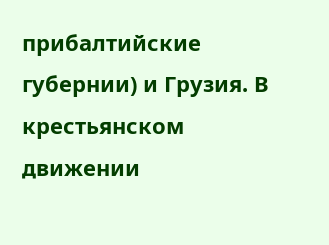прибалтийские губернии) и Грузия. В крестьянском движении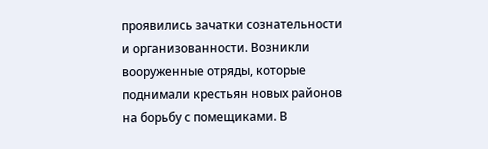проявились зачатки сознательности и организованности. Возникли вооруженные отряды, которые поднимали крестьян новых районов на борьбу с помещиками. В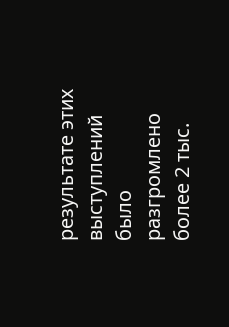результате этих выступлений было разгромлено более 2 тыс.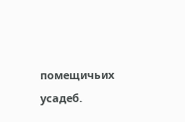помещичьих усадеб.